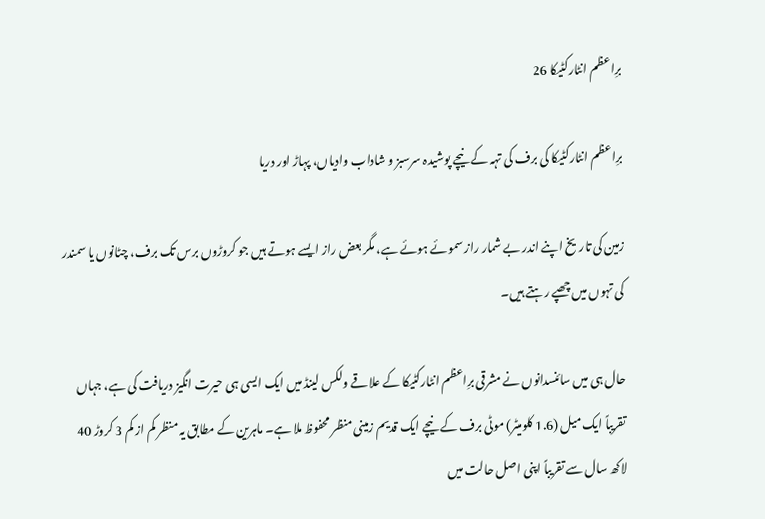برِاعظم انٹارکٹیکا 26

برِاعظم انٹارکٹیکا کی برف کی تہہ کے نیچے پوشیدہ سرسبز و شاداب وادیاں، پہاڑ اور دریا

زمین کی تاریخ اپنے اندر بے شمار راز سموئے ہوئے ہے، مگر بعض راز ایسے ہوتے ہیں جو کروڑوں برس تک برف، چٹانوں یا سمندر کی تہوں میں چھپے رہتے ہیں۔

حال ہی میں سائنسدانوں نے مشرقی برِاعظم انٹارکٹیکا کے علاقے ولکس لینڈ میں ایک ایسی ہی حیرت انگیز دریافت کی ہے، جہاں تقریباً ایک میل (1.6 کلومیٹر) موٹی برف کے نیچے ایک قدیم زمینی منظر محفوظ ملا ہے۔ ماہرین کے مطابق یہ منظر کم از کم 3 کروڑ 40 لاکھ سال سے تقریباً اپنی اصل حالت میں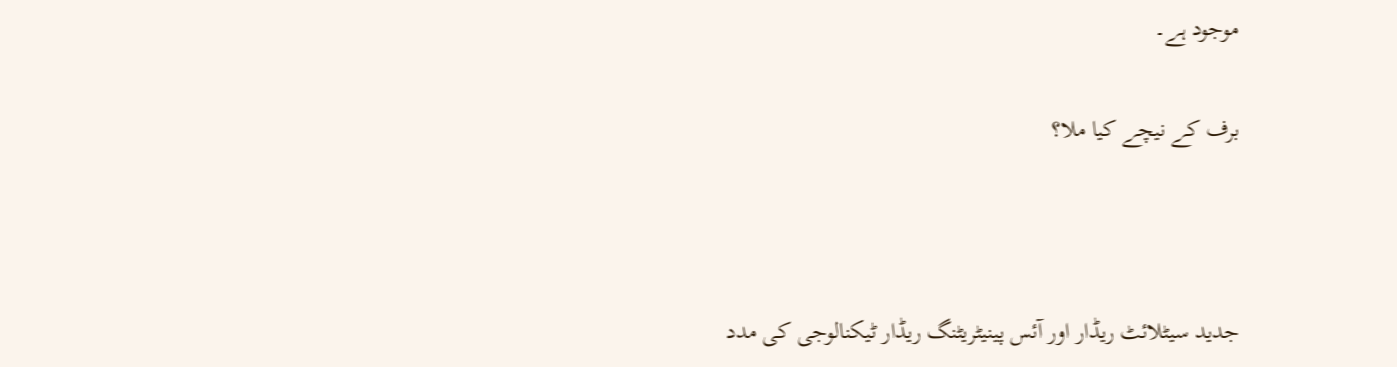موجود ہے۔

برف کے نیچے کیا ملا؟



جدید سیٹلائٹ ریڈار اور آئس پینیٹریٹنگ ریڈار ٹیکنالوجی کی مدد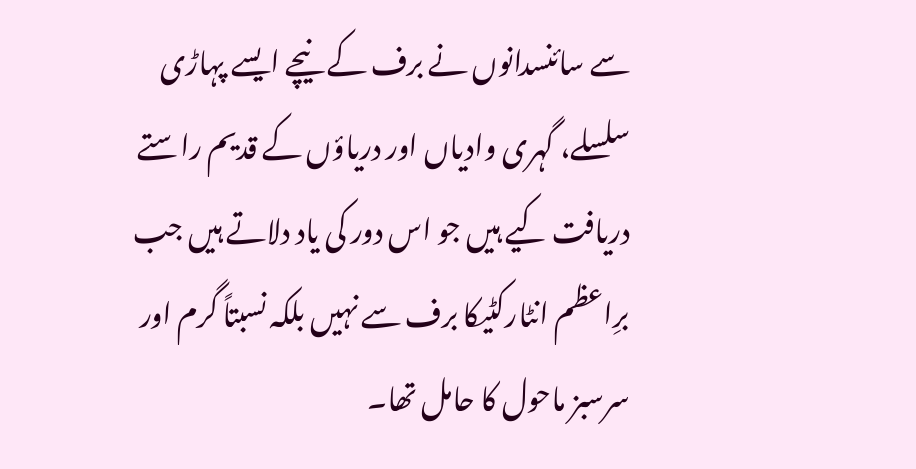سے سائنسدانوں نے برف کے نیچے ایسے پہاڑی سلسلے، گہری وادیاں اور دریاؤں کے قدیم راستے دریافت کیے ہیں جو اس دور کی یاد دلاتے ہیں جب برِاعظم انٹارکٹیکا برف سے نہیں بلکہ نسبتاً گرم اور سرسبز ماحول کا حامل تھا۔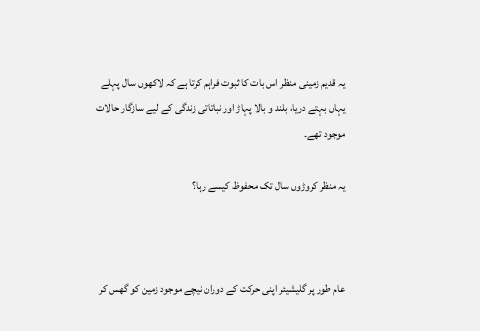یہ قدیم زمینی منظر اس بات کا ثبوت فراہم کرتا ہے کہ لاکھوں سال پہلے یہاں بہتے دریا، بلند و بالا پہاڑ اور نباتاتی زندگی کے لیے سازگار حالات موجود تھے۔

یہ منظر کروڑوں سال تک محفوظ کیسے رہا؟



عام طور پر گلیشیئر اپنی حرکت کے دوران نیچے موجود زمین کو گھس کر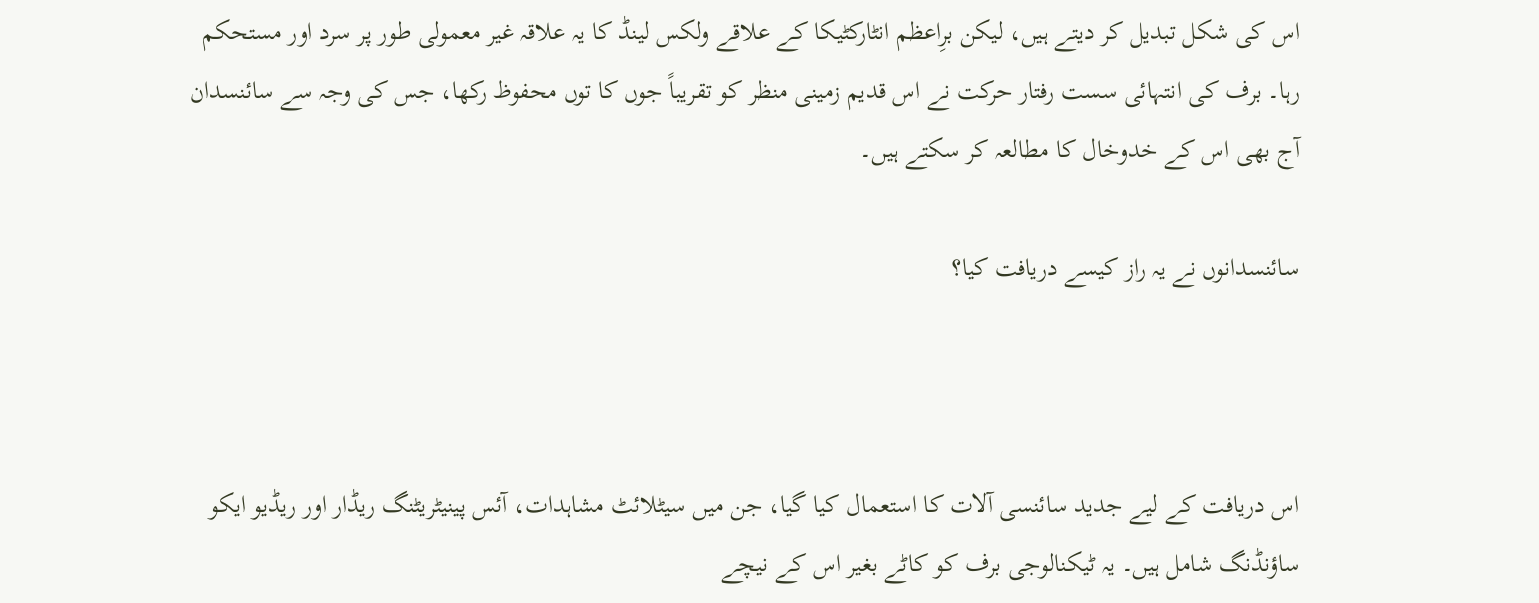اس کی شکل تبدیل کر دیتے ہیں، لیکن برِاعظم انٹارکٹیکا کے علاقے ولکس لینڈ کا یہ علاقہ غیر معمولی طور پر سرد اور مستحکم رہا۔ برف کی انتہائی سست رفتار حرکت نے اس قدیم زمینی منظر کو تقریباً جوں کا توں محفوظ رکھا، جس کی وجہ سے سائنسدان آج بھی اس کے خدوخال کا مطالعہ کر سکتے ہیں۔

سائنسدانوں نے یہ راز کیسے دریافت کیا؟



اس دریافت کے لیے جدید سائنسی آلات کا استعمال کیا گیا، جن میں سیٹلائٹ مشاہدات، آئس پینیٹریٹنگ ریڈار اور ریڈیو ایکو ساؤنڈنگ شامل ہیں۔ یہ ٹیکنالوجی برف کو کاٹے بغیر اس کے نیچے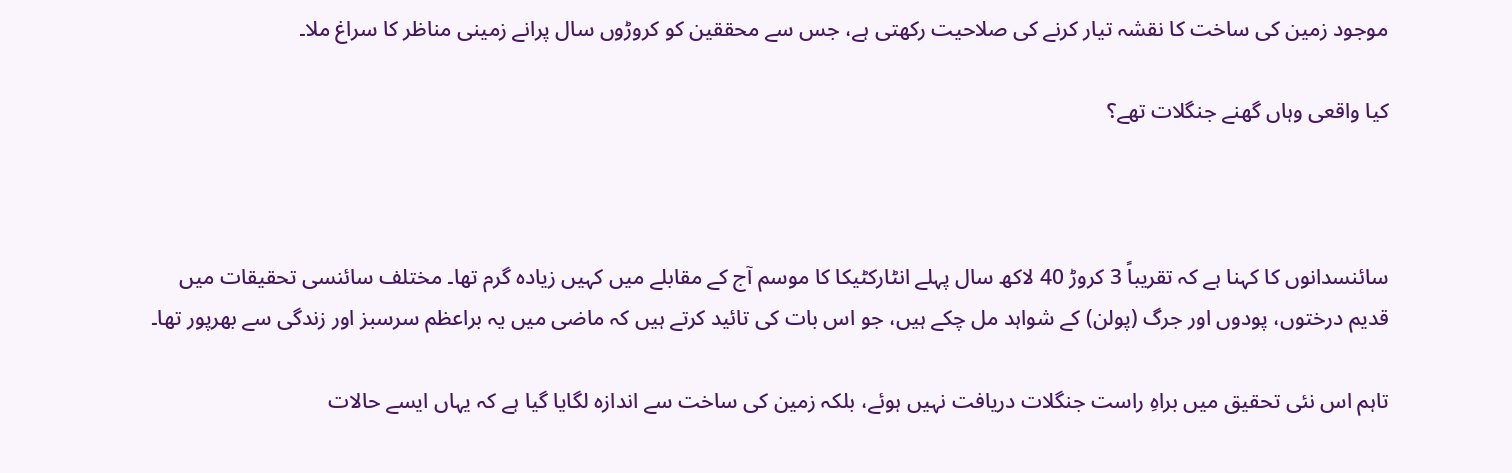موجود زمین کی ساخت کا نقشہ تیار کرنے کی صلاحیت رکھتی ہے، جس سے محققین کو کروڑوں سال پرانے زمینی مناظر کا سراغ ملا۔

کیا واقعی وہاں گھنے جنگلات تھے؟



سائنسدانوں کا کہنا ہے کہ تقریباً 3 کروڑ 40 لاکھ سال پہلے انٹارکٹیکا کا موسم آج کے مقابلے میں کہیں زیادہ گرم تھا۔ مختلف سائنسی تحقیقات میں قدیم درختوں، پودوں اور جرگ (پولن) کے شواہد مل چکے ہیں، جو اس بات کی تائید کرتے ہیں کہ ماضی میں یہ براعظم سرسبز اور زندگی سے بھرپور تھا۔

تاہم اس نئی تحقیق میں براہِ راست جنگلات دریافت نہیں ہوئے، بلکہ زمین کی ساخت سے اندازہ لگایا گیا ہے کہ یہاں ایسے حالات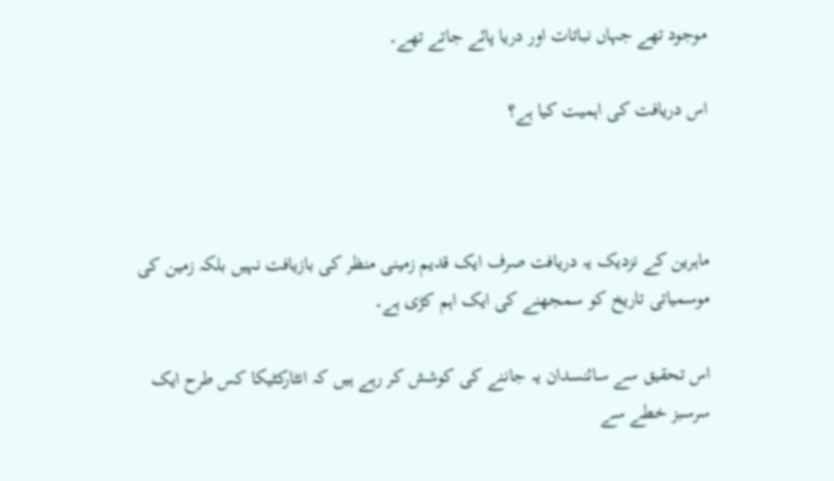موجود تھے جہاں نباتات اور دریا پائے جاتے تھے۔

اس دریافت کی اہمیت کیا ہے؟



ماہرین کے نزدیک یہ دریافت صرف ایک قدیم زمینی منظر کی بازیافت نہیں بلکہ زمین کی موسمیاتی تاریخ کو سمجھنے کی ایک اہم کڑی ہے۔

اس تحقیق سے سائنسدان یہ جاننے کی کوشش کر رہے ہیں کہ انٹارکٹیکا کس طرح ایک سرسبز خطے سے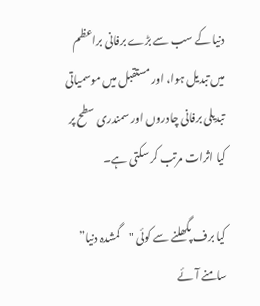دنیا کے سب سے بڑے برفانی براعظم میں تبدیل ہوا، اور مستقبل میں موسمیاتی تبدیلی برفانی چادروں اور سمندری سطح پر کیا اثرات مرتب کر سکتی ہے۔

کیا برف پگھلنے سے کوئی "گمشدہ دنیا” سامنے آئے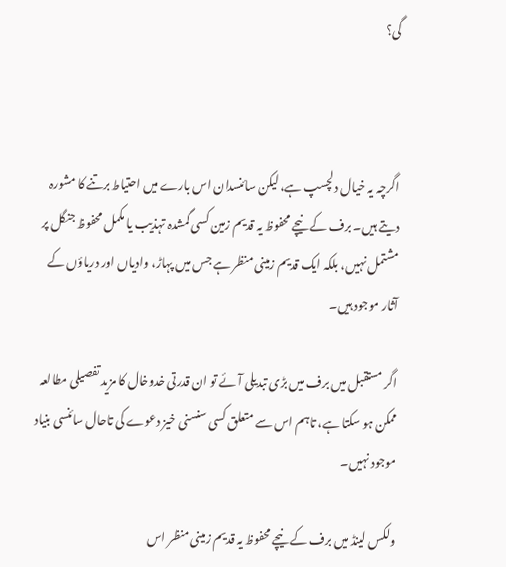گی؟



اگرچہ یہ خیال دلچسپ ہے، لیکن سائنسدان اس بارے میں احتیاط برتنے کا مشورہ دیتے ہیں۔ برف کے نیچے محفوظ یہ قدیم زمین کسی گمشدہ تہذیب یا مکمل محفوظ جنگل پر مشتمل نہیں، بلکہ ایک قدیم زمینی منظر ہے جس میں پہاڑ، وادیاں اور دریاؤں کے آثار موجود ہیں۔

اگر مستقبل میں برف میں بڑی تبدیلی آئے تو ان قدرتی خدوخال کا مزید تفصیلی مطالعہ ممکن ہو سکتا ہے، تاہم اس سے متعلق کسی سنسنی خیز دعوے کی تاحال سائنسی بنیاد موجود نہیں۔

ولکس لینڈ میں برف کے نیچے محفوظ یہ قدیم زمینی منظر اس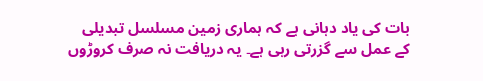بات کی یاد دہانی ہے کہ ہماری زمین مسلسل تبدیلی کے عمل سے گزرتی رہی ہے۔ یہ دریافت نہ صرف کروڑوں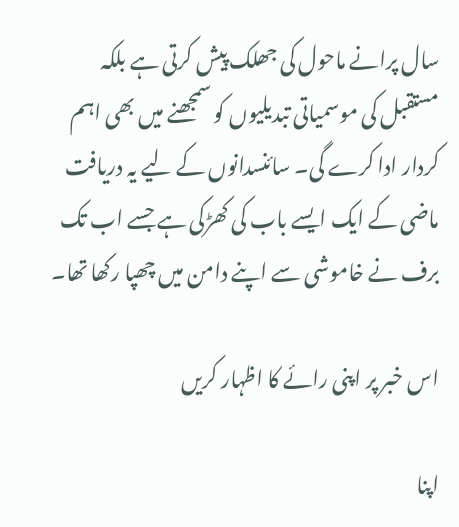سال پرانے ماحول کی جھلک پیش کرتی ہے بلکہ مستقبل کی موسمیاتی تبدیلیوں کو سمجھنے میں بھی اہم کردار ادا کرے گی۔ سائنسدانوں کے لیے یہ دریافت ماضی کے ایک ایسے باب کی کھڑکی ہے جسے اب تک برف نے خاموشی سے اپنے دامن میں چھپا رکھا تھا۔

اس خبر پر اپنی رائے کا اظہار کریں

اپنا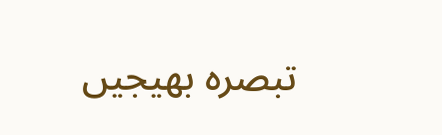تبصرہ بھیجیں